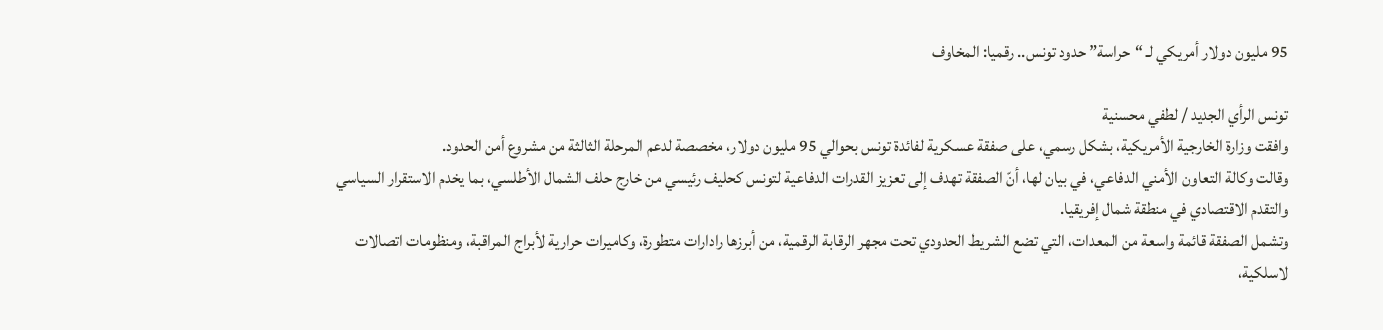95 مليون دولار أمريكي لـ “حراسة” حدود تونس.. رقميا: المخاوف

تونس الرأي الجديد / لطفي محسنية
وافقت وزارة الخارجية الأمريكية، بشكل رسمي، على صفقة عسكرية لفائدة تونس بحوالي 95 مليون دولار، مخصصة لدعم المرحلة الثالثة من مشروع أمن الحدود.
وقالت وكالة التعاون الأمني الدفاعي، في بيان لها، أنّ الصفقة تهدف إلى تعزيز القدرات الدفاعية لتونس كحليف رئيسي من خارج حلف الشمال الأطلسي، بما يخدم الاستقرار السياسي والتقدم الاقتصادي في منطقة شمال إفريقيا.
وتشمل الصفقة قائمة واسعة من المعدات، التي تضع الشريط الحدودي تحت مجهر الرقابة الرقمية، من أبرزها رادارات متطورة، وكاميرات حرارية لأبراج المراقبة، ومنظومات اتصالات لاسلكية،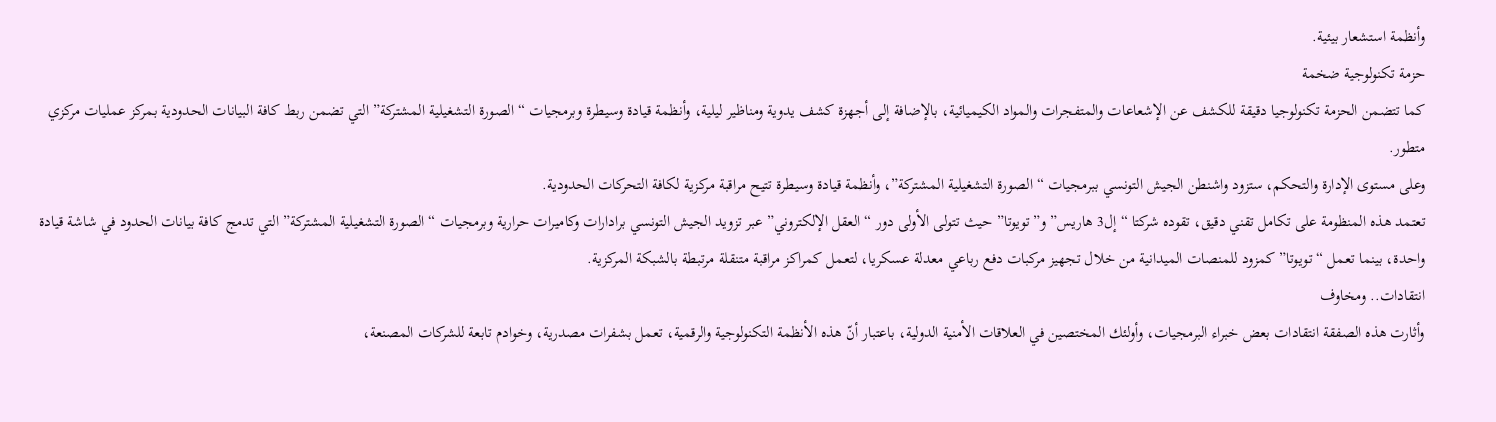وأنظمة استشعار بيئية.
حزمة تكنولوجية ضخمة
كما تتضمن الحزمة تكنولوجيا دقيقة للكشف عن الإشعاعات والمتفجرات والمواد الكيميائية، بالإضافة إلى أجهزة كشف يدوية ومناظير ليلية، وأنظمة قيادة وسيطرة وبرمجيات “الصورة التشغيلية المشتركة” التي تضمن ربط كافة البيانات الحدودية بمركز عمليات مركزي متطور.
وعلى مستوى الإدارة والتحكم، ستزود واشنطن الجيش التونسي ببرمجيات “الصورة التشغيلية المشتركة”، وأنظمة قيادة وسيطرة تتيح مراقبة مركزية لكافة التحركات الحدودية.
تعتمد هذه المنظومة على تكامل تقني دقيق، تقوده شركتا “إل3 هاريس” و”تويوتا” حيث تتولى الأولى دور “العقل الإلكتروني” عبر تزويد الجيش التونسي برادارات وكاميرات حرارية وبرمجيات “الصورة التشغيلية المشتركة” التي تدمج كافة بيانات الحدود في شاشة قيادة واحدة، بينما تعمل “تويوتا” كمزود للمنصات الميدانية من خلال تجهيز مركبات دفع رباعي معدلة عسكريا، لتعمل كمراكز مراقبة متنقلة مرتبطة بالشبكة المركزية.
انتقادات.. ومخاوف
وأثارت هذه الصفقة انتقادات بعض خبراء البرمجيات، وأولئك المختصين في العلاقات الأمنية الدولية، باعتبار أنّ هذه الأنظمة التكنولوجية والرقمية، تعمل بشفرات مصدرية، وخوادم تابعة للشركات المصنعة،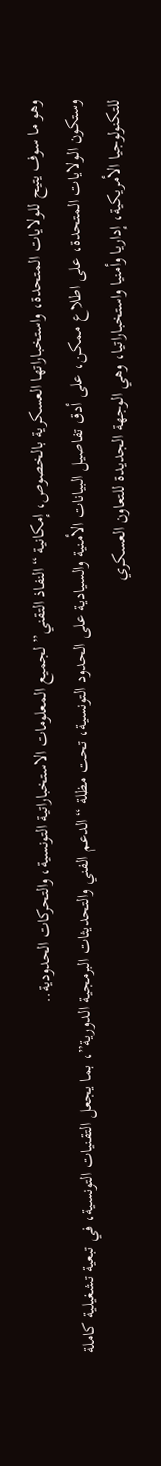وهو ما سوف يتيح للولايات المتحدة، واستخباراتها العسكرية بالخصوص، إمكانية “النفاذ التقني” لجميع المعلومات الاستخباراتية التونسية، والتحركات الحدودية..
وستكون الولايات المتحدة، على اطلاع ممكن، على أدق تفاصيل البيانات الأمنية والسيادية على الحدود التونسية، تحت مظلة “الدعم الفني والتحديثات البرمجية الدورية”، بما يجعل التقنيات التونسية، في تبعية تشغيلية كاملة للتكنولوجيا الأمريكية، إداريا وأمنيا واستخباراتيا، وهي الوجهة الجديدة للتعاون العسكري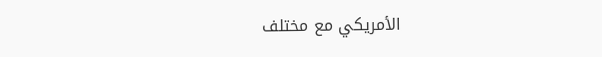الأمريكي مع مختلف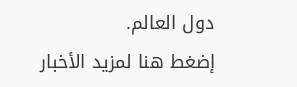دول العالم.
إضغط هنا لمزيد الأخبار